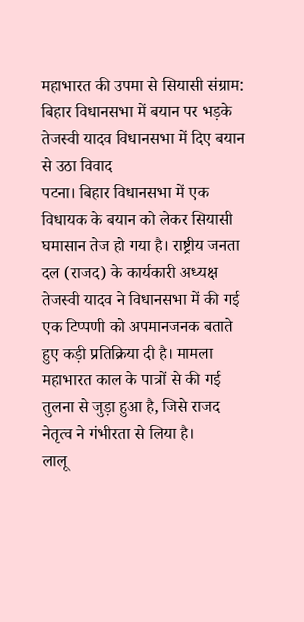महाभारत की उपमा से सियासी संग्राम: बिहार विधानसभा में बयान पर भड़के तेजस्वी यादव विधानसभा में दिए बयान से उठा विवाद
पटना। बिहार विधानसभा में एक विधायक के बयान को लेकर सियासी घमासान तेज हो गया है। राष्ट्रीय जनता दल (राजद) के कार्यकारी अध्यक्ष तेजस्वी यादव ने विधानसभा में की गई एक टिप्पणी को अपमानजनक बताते हुए कड़ी प्रतिक्रिया दी है। मामला महाभारत काल के पात्रों से की गई तुलना से जुड़ा हुआ है, जिसे राजद नेतृत्व ने गंभीरता से लिया है।
लालू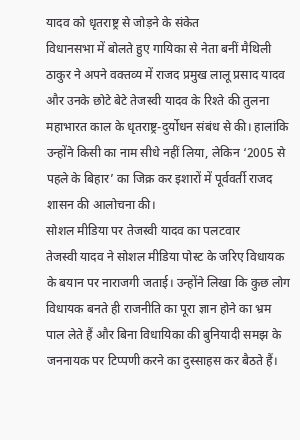यादव को धृतराष्ट्र से जोड़ने के संकेत
विधानसभा में बोलते हुए गायिका से नेता बनीं मैथिली ठाकुर ने अपने वक्तव्य में राजद प्रमुख लालू प्रसाद यादव और उनके छोटे बेटे तेजस्वी यादव के रिश्ते की तुलना महाभारत काल के धृतराष्ट्र-दुर्योधन संबंध से की। हालांकि उन्होंने किसी का नाम सीधे नहीं लिया, लेकिन ‘2005 से पहले के बिहार’ का जिक्र कर इशारों में पूर्ववर्ती राजद शासन की आलोचना की।
सोशल मीडिया पर तेजस्वी यादव का पलटवार
तेजस्वी यादव ने सोशल मीडिया पोस्ट के जरिए विधायक के बयान पर नाराजगी जताई। उन्होंने लिखा कि कुछ लोग विधायक बनते ही राजनीति का पूरा ज्ञान होने का भ्रम पाल लेते हैं और बिना विधायिका की बुनियादी समझ के जननायक पर टिप्पणी करने का दुस्साहस कर बैठते हैं।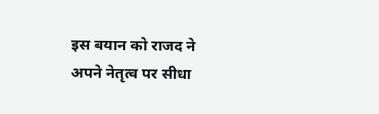इस बयान को राजद ने अपने नेतृत्व पर सीधा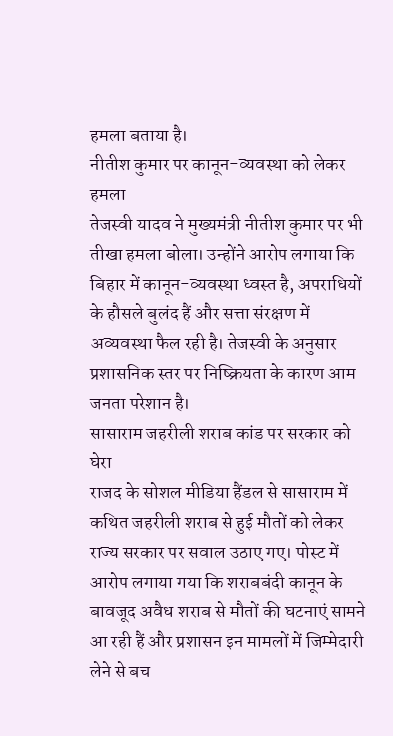हमला बताया है।
नीतीश कुमार पर कानून-व्यवस्था को लेकर हमला
तेजस्वी यादव ने मुख्यमंत्री नीतीश कुमार पर भी तीखा हमला बोला। उन्होंने आरोप लगाया कि बिहार में कानून-व्यवस्था ध्वस्त है, अपराधियों के हौसले बुलंद हैं और सत्ता संरक्षण में अव्यवस्था फैल रही है। तेजस्वी के अनुसार प्रशासनिक स्तर पर निष्क्रियता के कारण आम जनता परेशान है।
सासाराम जहरीली शराब कांड पर सरकार को घेरा
राजद के सोशल मीडिया हैंडल से सासाराम में कथित जहरीली शराब से हुई मौतों को लेकर राज्य सरकार पर सवाल उठाए गए। पोस्ट में आरोप लगाया गया कि शराबबंदी कानून के बावजूद अवैध शराब से मौतों की घटनाएं सामने आ रही हैं और प्रशासन इन मामलों में जिम्मेदारी लेने से बच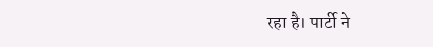रहा है। पार्टी ने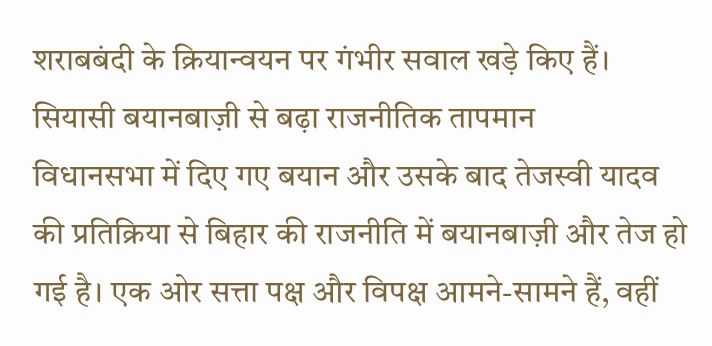शराबबंदी के क्रियान्वयन पर गंभीर सवाल खड़े किए हैं।
सियासी बयानबाज़ी से बढ़ा राजनीतिक तापमान
विधानसभा में दिए गए बयान और उसके बाद तेजस्वी यादव की प्रतिक्रिया से बिहार की राजनीति में बयानबाज़ी और तेज हो गई है। एक ओर सत्ता पक्ष और विपक्ष आमने-सामने हैं, वहीं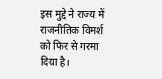इस मुद्दे ने राज्य में राजनीतिक विमर्श को फिर से गरमा दिया है।